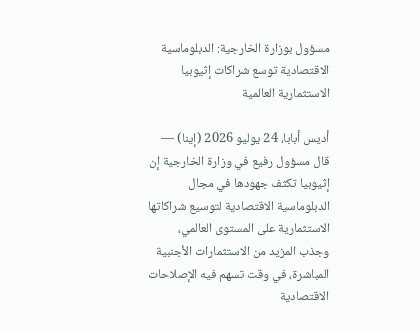مسؤول بوزارة الخارجية: الدبلوماسية الاقتصادية توسع شراكات إثيوبيا الاستثمارية العالمية

أديس أبابا، 24 يوليو 2026 (إينا) — قال مسؤول رفيع في وزارة الخارجية إن إثيوبيا تكثف جهودها في مجال الدبلوماسية الاقتصادية لتوسيع شراكاتها الاستثمارية على المستوى العالمي، وجذب المزيد من الاستثمارات الأجنبية المباشرة، في وقت تسهم فيه الإصلاحات الاقتصادية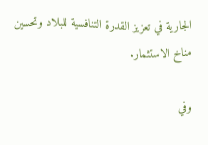الجارية في تعزيز القدرة التنافسية للبلاد وتحسين مناخ الاستثمار.

وفي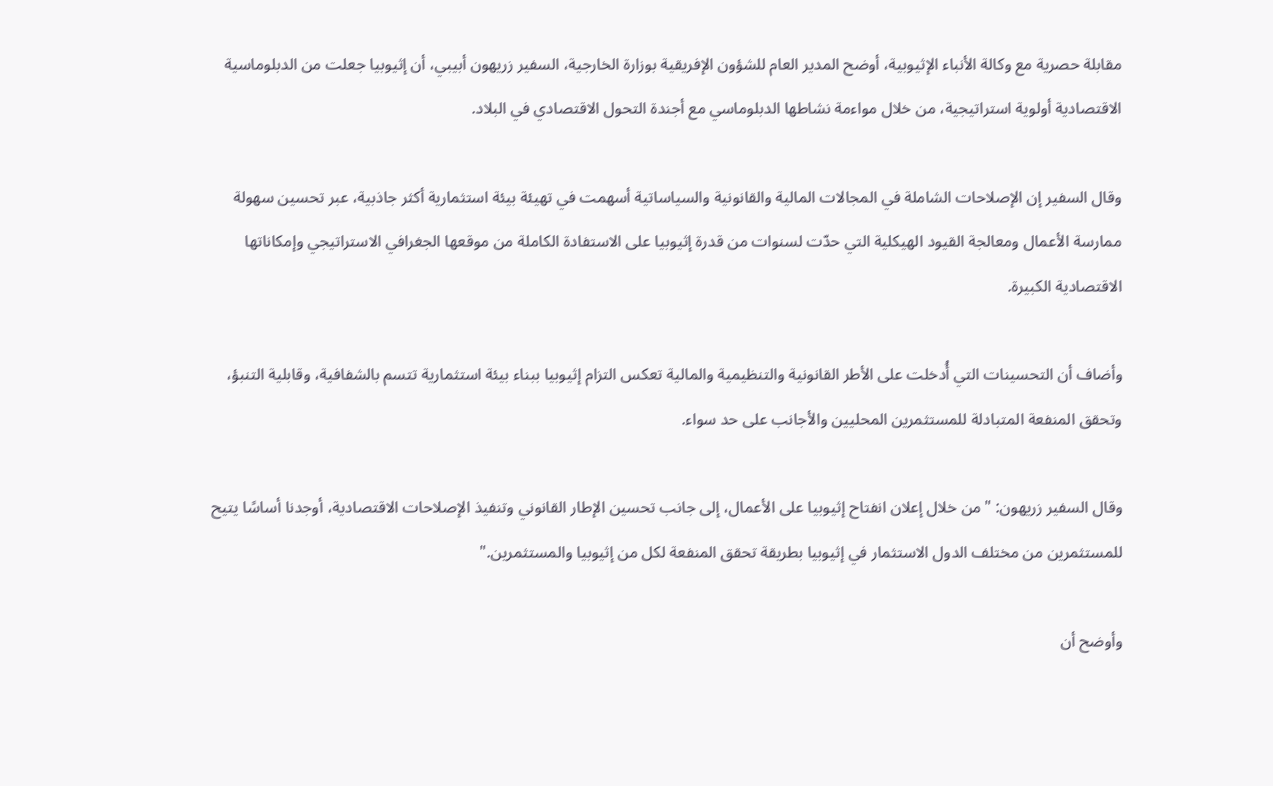مقابلة حصرية مع وكالة الأنباء الإثيوبية، أوضح المدير العام للشؤون الإفريقية بوزارة الخارجية، السفير زريهون أبيبي، أن إثيوبيا جعلت من الدبلوماسية الاقتصادية أولوية استراتيجية، من خلال مواءمة نشاطها الدبلوماسي مع أجندة التحول الاقتصادي في البلاد.

وقال السفير إن الإصلاحات الشاملة في المجالات المالية والقانونية والسياساتية أسهمت في تهيئة بيئة استثمارية أكثر جاذبية، عبر تحسين سهولة ممارسة الأعمال ومعالجة القيود الهيكلية التي حدّت لسنوات من قدرة إثيوبيا على الاستفادة الكاملة من موقعها الجغرافي الاستراتيجي وإمكاناتها الاقتصادية الكبيرة.

وأضاف أن التحسينات التي أُدخلت على الأطر القانونية والتنظيمية والمالية تعكس التزام إثيوبيا ببناء بيئة استثمارية تتسم بالشفافية، وقابلية التنبؤ، وتحقق المنفعة المتبادلة للمستثمرين المحليين والأجانب على حد سواء.

وقال السفير زريهون: "من خلال إعلان انفتاح إثيوبيا على الأعمال، إلى جانب تحسين الإطار القانوني وتنفيذ الإصلاحات الاقتصادية، أوجدنا أساسًا يتيح للمستثمرين من مختلف الدول الاستثمار في إثيوبيا بطريقة تحقق المنفعة لكل من إثيوبيا والمستثمرين."

وأوضح أن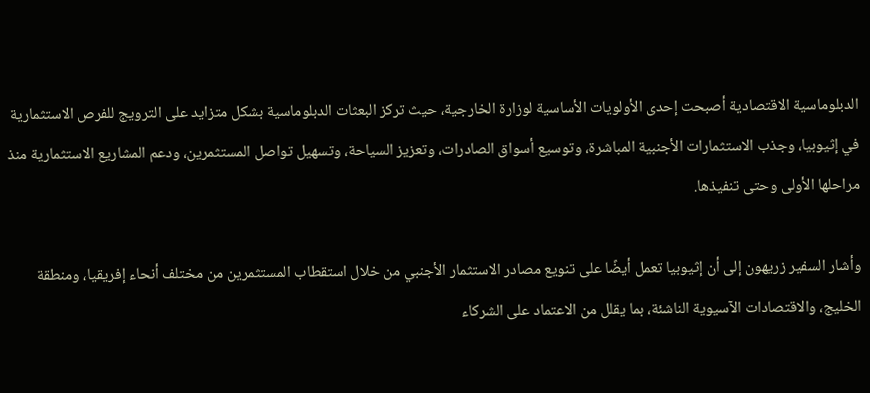الدبلوماسية الاقتصادية أصبحت إحدى الأولويات الأساسية لوزارة الخارجية، حيث تركز البعثات الدبلوماسية بشكل متزايد على الترويج للفرص الاستثمارية في إثيوبيا، وجذب الاستثمارات الأجنبية المباشرة، وتوسيع أسواق الصادرات، وتعزيز السياحة، وتسهيل تواصل المستثمرين، ودعم المشاريع الاستثمارية منذ مراحلها الأولى وحتى تنفيذها.

وأشار السفير زريهون إلى أن إثيوبيا تعمل أيضًا على تنويع مصادر الاستثمار الأجنبي من خلال استقطاب المستثمرين من مختلف أنحاء إفريقيا، ومنطقة الخليج، والاقتصادات الآسيوية الناشئة، بما يقلل من الاعتماد على الشركاء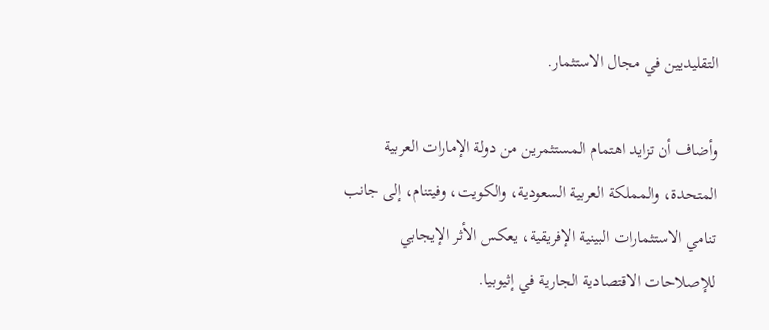التقليديين في مجال الاستثمار.

وأضاف أن تزايد اهتمام المستثمرين من دولة الإمارات العربية المتحدة، والمملكة العربية السعودية، والكويت، وفيتنام، إلى جانب تنامي الاستثمارات البينية الإفريقية، يعكس الأثر الإيجابي للإصلاحات الاقتصادية الجارية في إثيوبيا.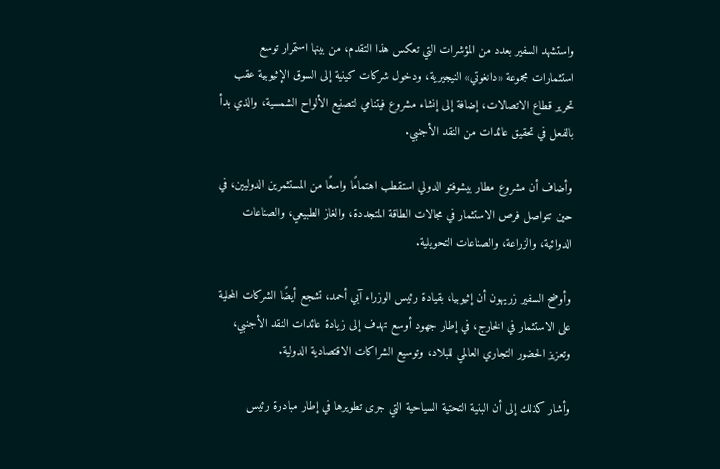واستشهد السفير بعدد من المؤشرات التي تعكس هذا التقدم، من بينها استمرار توسع استثمارات مجموعة «دانغوتي» النيجيرية، ودخول شركات كينية إلى السوق الإثيوبية عقب تحرير قطاع الاتصالات، إضافة إلى إنشاء مشروع فيتنامي لتصنيع الألواح الشمسية، والذي بدأ بالفعل في تحقيق عائدات من النقد الأجنبي.

وأضاف أن مشروع مطار بيشوفتو الدولي استقطب اهتمامًا واسعًا من المستثمرين الدوليين، في حين تتواصل فرص الاستثمار في مجالات الطاقة المتجددة، والغاز الطبيعي، والصناعات الدوائية، والزراعة، والصناعات التحويلية.

وأوضح السفير زريهون أن إثيوبيا، بقيادة رئيس الوزراء آبي أحمد، تشجع أيضًا الشركات المحلية على الاستثمار في الخارج، في إطار جهود أوسع تهدف إلى زيادة عائدات النقد الأجنبي، وتعزيز الحضور التجاري العالمي للبلاد، وتوسيع الشراكات الاقتصادية الدولية.

وأشار كذلك إلى أن البنية التحتية السياحية التي جرى تطويرها في إطار مبادرة رئيس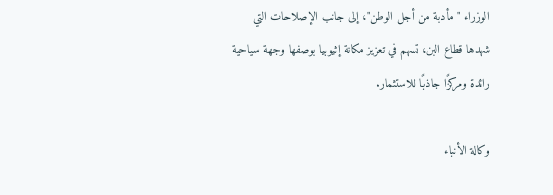الوزراء "مأدبة من أجل الوطن"، إلى جانب الإصلاحات التي شهدها قطاع البن، تسهم في تعزيز مكانة إثيوبيا بوصفها وجهة سياحية رائدة ومركزًا جاذبًا للاستثمار.

وكالة الأنباء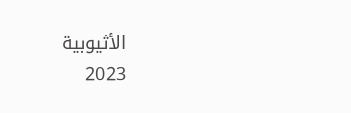الأثيوبية
2023